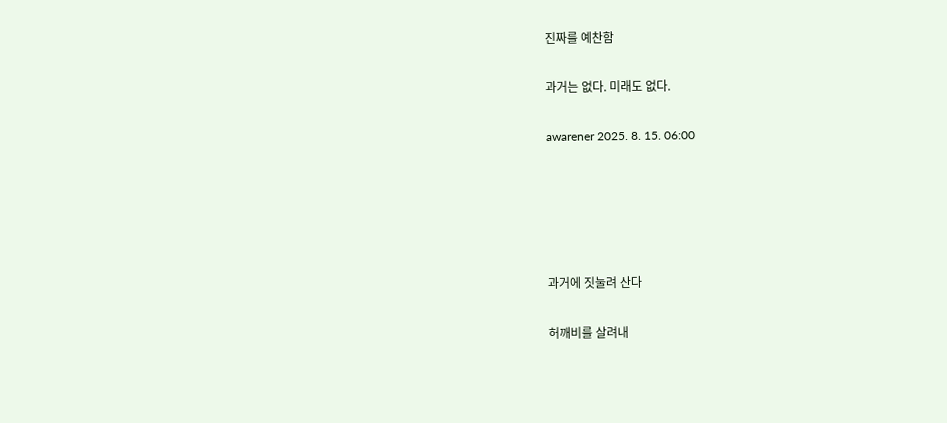진짜를 예찬함

과거는 없다. 미래도 없다.

awarener 2025. 8. 15. 06:00





과거에 짓눌려 산다

허깨비를 살려내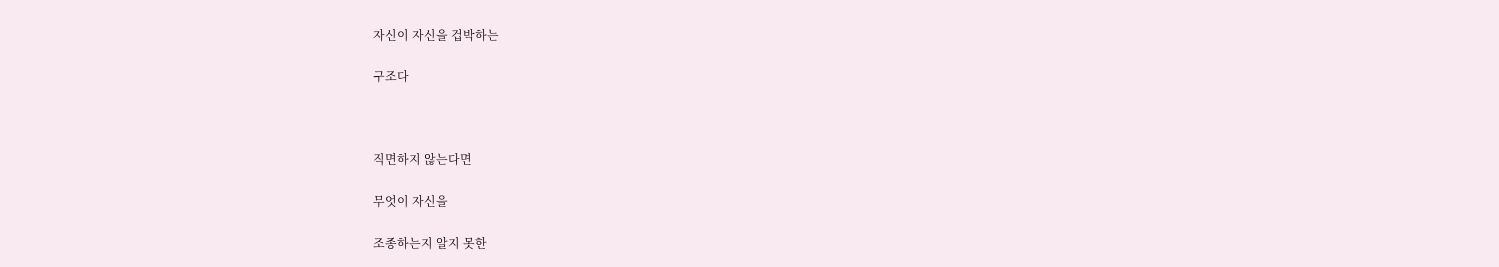자신이 자신을 겁박하는

구조다



직면하지 않는다면

무엇이 자신을

조종하는지 알지 못한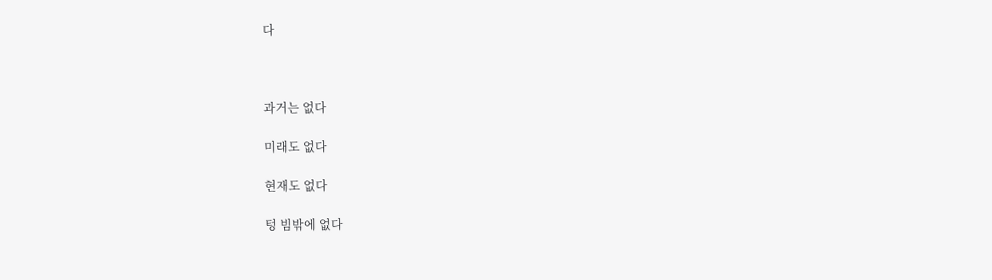다



과거는 없다

미래도 없다

현재도 없다

텅 빔밖에 없다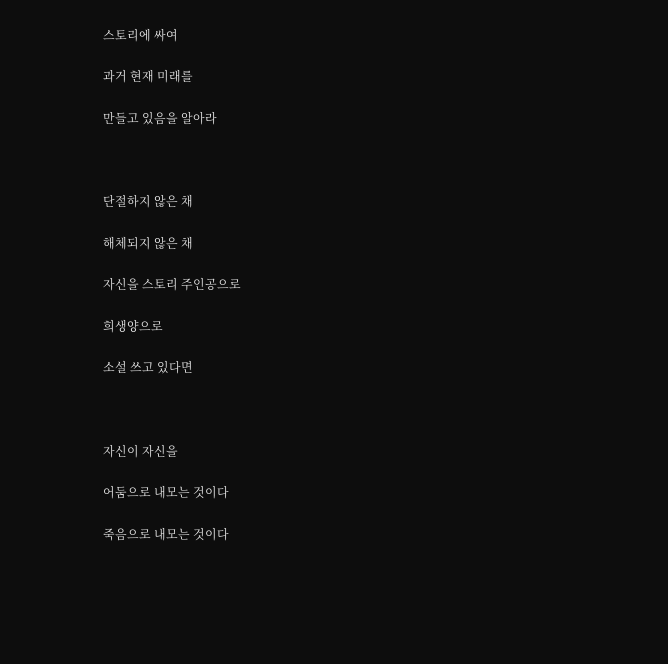스토리에 싸여

과거 현재 미래를

만들고 있음을 알아라



단절하지 않은 채

해체되지 않은 채

자신을 스토리 주인공으로

희생양으로

소설 쓰고 있다면



자신이 자신을

어둠으로 내모는 것이다

죽음으로 내모는 것이다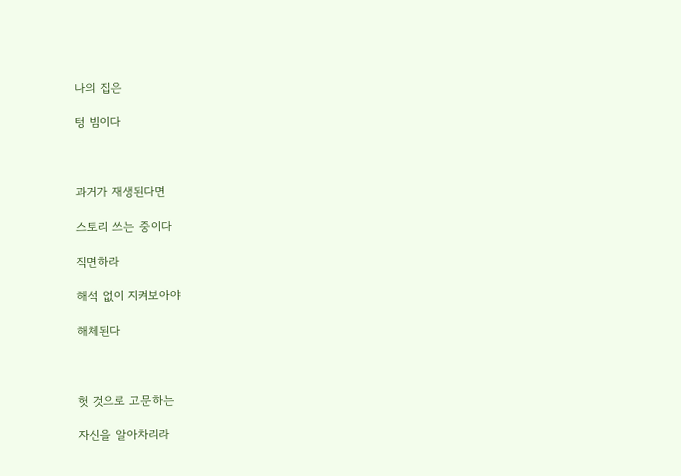나의 집은

텅 빔이다



과거가 재생된다면

스토리 쓰는 중이다

직면하라

해석 없이 지켜보아야

해체된다



헛 것으로 고문하는

자신을 알아차리라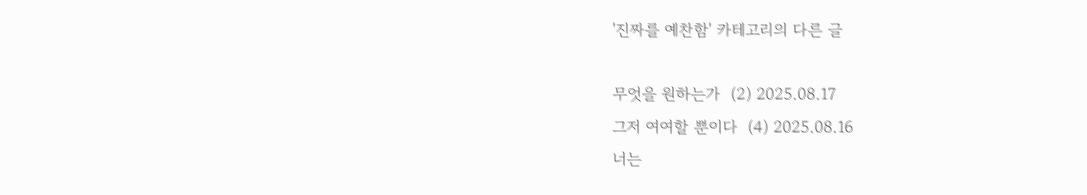'진짜를 예찬함' 카테고리의 다른 글

무엇을 원하는가  (2) 2025.08.17
그저 여여할 뿐이다  (4) 2025.08.16
너는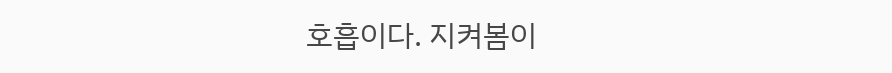호흡이다. 지켜봄이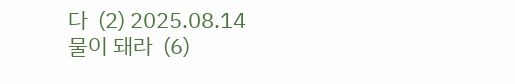다  (2) 2025.08.14
물이 돼라  (6)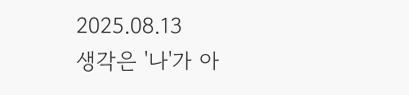2025.08.13
생각은 '나'가 아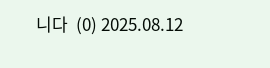니다  (0) 2025.08.12